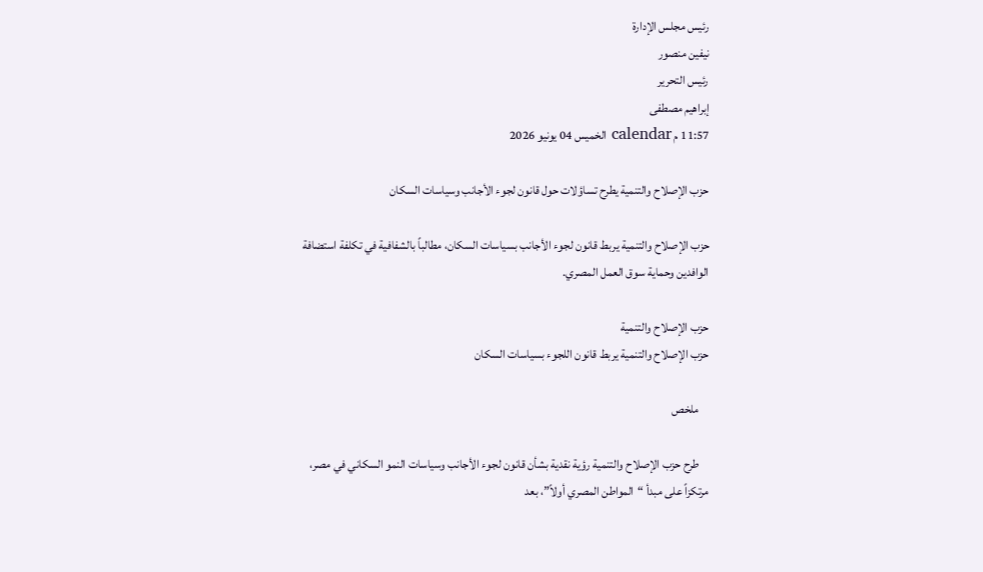رئيس مجلس الإدارة
نيفين منصور
رئيس التحرير
إبراهيم مصطفى
11:57 م calendar الخميس 04 يونيو 2026

حزب الإصلاح والتنمية يطرح تساؤلات حول قانون لجوء الأجانب وسياسات السكان

حزب الإصلاح والتنمية يربط قانون لجوء الأجانب بسياسات السكان، مطالباً بالشفافية في تكلفة استضافة الوافدين وحماية سوق العمل المصري.

حزب الإصلاح والتنمية
حزب الإصلاح والتنمية يربط قانون اللجوء بسياسات السكان

    ملخص

    طرح حزب الإصلاح والتنمية رؤية نقدية بشأن قانون لجوء الأجانب وسياسات النمو السكاني في مصر، مرتكزاً على مبدأ “المواطن المصري أولاً”، بعد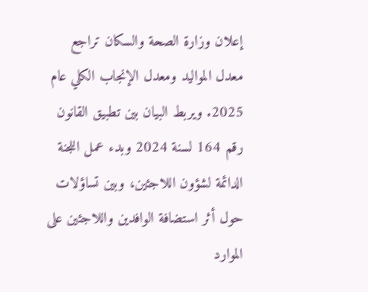إعلان وزارة الصحة والسكان تراجع معدل المواليد ومعدل الإنجاب الكلي عام 2025. ويربط البيان بين تطبيق القانون رقم 164 لسنة 2024 وبدء عمل اللجنة الدائمة لشؤون اللاجئين، وبين تساؤلات حول أثر استضافة الوافدين واللاجئين على الموارد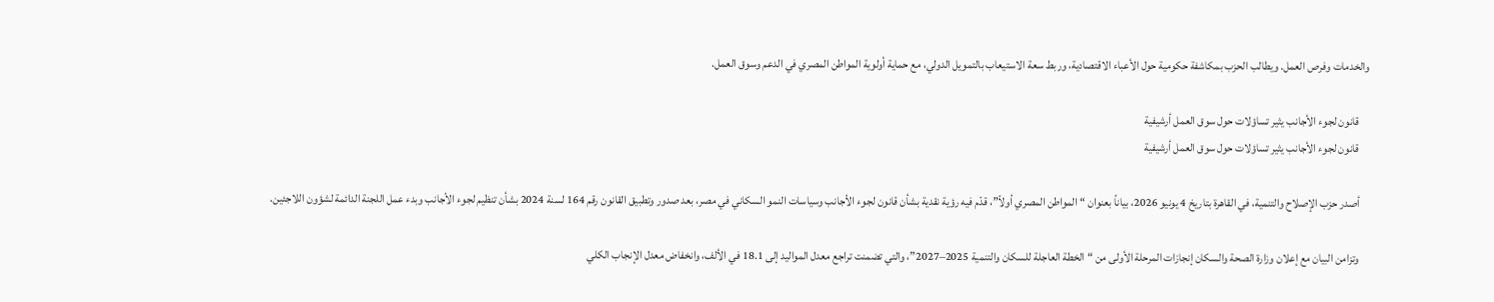والخدمات وفرص العمل. ويطالب الحزب بمكاشفة حكومية حول الأعباء الاقتصادية، وربط سعة الاستيعاب بالتمويل الدولي، مع حماية أولوية المواطن المصري في الدعم وسوق العمل.

    قانون لجوء الأجانب يثير تساؤلات حول سوق العمل أرشيفية
    قانون لجوء الأجانب يثير تساؤلات حول سوق العمل أرشيفية

    أصدر حزب الإصلاح والتنمية، في القاهرة بتاريخ 4 يونيو 2026، بياناً بعنوان “المواطن المصري أولاً”، قدّم فيه رؤية نقدية بشأن قانون لجوء الأجانب وسياسات النمو السكاني في مصر، بعد صدور وتطبيق القانون رقم 164 لسنة 2024 بشأن تنظيم لجوء الأجانب وبدء عمل اللجنة الدائمة لشؤون اللاجئين.

    وتزامن البيان مع إعلان وزارة الصحة والسكان إنجازات المرحلة الأولى من “الخطة العاجلة للسكان والتنمية 2025–2027”، والتي تضمنت تراجع معدل المواليد إلى 18.1 في الألف، وانخفاض معدل الإنجاب الكلي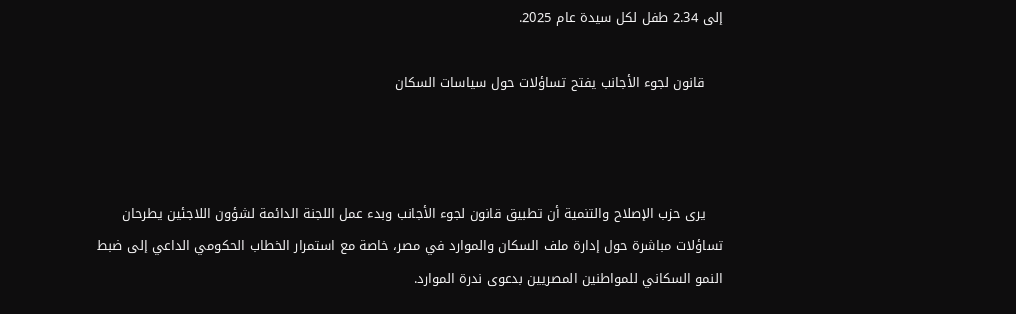إلى 2.34 طفل لكل سيدة عام 2025.

    قانون لجوء الأجانب يفتح تساؤلات حول سياسات السكان



    يرى حزب الإصلاح والتنمية أن تطبيق قانون لجوء الأجانب وبدء عمل اللجنة الدائمة لشؤون اللاجئين يطرحان تساؤلات مباشرة حول إدارة ملف السكان والموارد في مصر، خاصة مع استمرار الخطاب الحكومي الداعي إلى ضبط النمو السكاني للمواطنين المصريين بدعوى ندرة الموارد.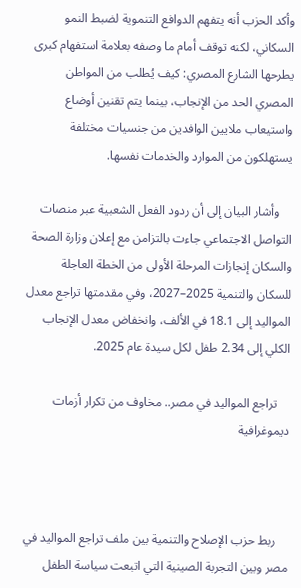وأكد الحزب أنه يتفهم الدوافع التنموية لضبط النمو السكاني، لكنه توقف أمام ما وصفه بعلامة استفهام كبرى يطرحها الشارع المصري: كيف يُطلب من المواطن المصري الحد من الإنجاب، بينما يتم تقنين أوضاع واستيعاب ملايين الوافدين من جنسيات مختلفة يستهلكون من الموارد والخدمات نفسها.

    وأشار البيان إلى أن ردود الفعل الشعبية عبر منصات التواصل الاجتماعي جاءت بالتزامن مع إعلان وزارة الصحة والسكان إنجازات المرحلة الأولى من الخطة العاجلة للسكان والتنمية 2025–2027، وفي مقدمتها تراجع معدل المواليد إلى 18.1 في الألف، وانخفاض معدل الإنجاب الكلي إلى 2.34 طفل لكل سيدة عام 2025.

    تراجع المواليد في مصر.. مخاوف من تكرار أزمات ديموغرافية



    ربط حزب الإصلاح والتنمية بين ملف تراجع المواليد في مصر وبين التجربة الصينية التي اتبعت سياسة الطفل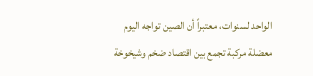الواحد لسنوات، معتبراً أن الصين تواجه اليوم معضلة مركبة تجمع بين اقتصاد ضخم وشيخوخة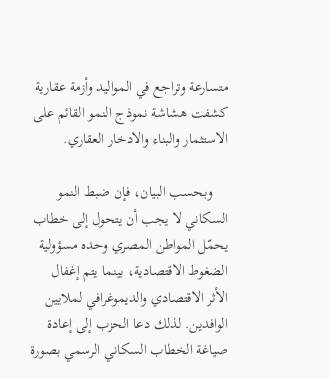متسارعة وتراجع في المواليد وأزمة عقارية كشفت هشاشة نموذج النمو القائم على الاستثمار والبناء والادخار العقاري.

    وبحسب البيان، فإن ضبط النمو السكاني لا يجب أن يتحول إلى خطاب يحمّل المواطن المصري وحده مسؤولية الضغوط الاقتصادية، بينما يتم إغفال الأثر الاقتصادي والديموغرافي لملايين الوافدين. لذلك دعا الحزب إلى إعادة صياغة الخطاب السكاني الرسمي بصورة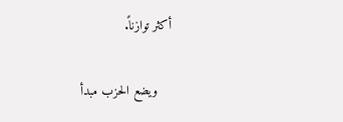أكثر توازناً.

    ويضع الحزب مبدأ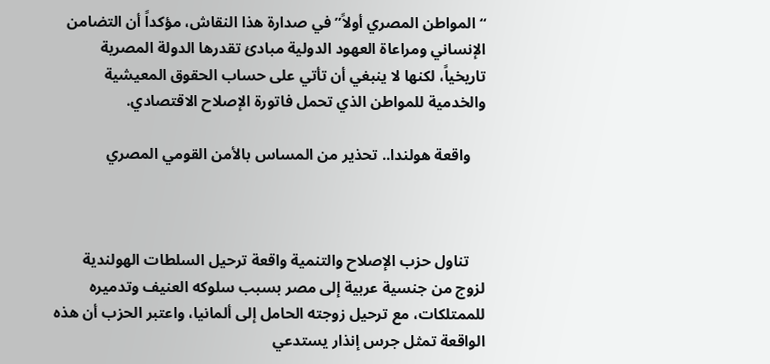“المواطن المصري أولاً” في صدارة هذا النقاش، مؤكداً أن التضامن الإنساني ومراعاة العهود الدولية مبادئ تقدرها الدولة المصرية تاريخياً، لكنها لا ينبغي أن تأتي على حساب الحقوق المعيشية والخدمية للمواطن الذي تحمل فاتورة الإصلاح الاقتصادي.

    واقعة هولندا.. تحذير من المساس بالأمن القومي المصري



    تناول حزب الإصلاح والتنمية واقعة ترحيل السلطات الهولندية لزوج من جنسية عربية إلى مصر بسبب سلوكه العنيف وتدميره للممتلكات، مع ترحيل زوجته الحامل إلى ألمانيا، واعتبر الحزب أن هذه الواقعة تمثل جرس إنذار يستدعي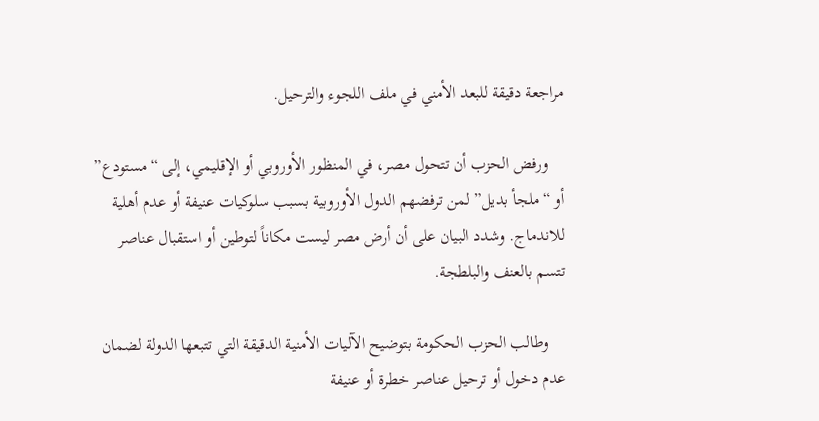مراجعة دقيقة للبعد الأمني في ملف اللجوء والترحيل.

    ورفض الحزب أن تتحول مصر، في المنظور الأوروبي أو الإقليمي، إلى “مستودع” أو “ملجأ بديل” لمن ترفضهم الدول الأوروبية بسبب سلوكيات عنيفة أو عدم أهلية للاندماج. وشدد البيان على أن أرض مصر ليست مكاناً لتوطين أو استقبال عناصر تتسم بالعنف والبلطجة.

    وطالب الحزب الحكومة بتوضيح الآليات الأمنية الدقيقة التي تتبعها الدولة لضمان عدم دخول أو ترحيل عناصر خطرة أو عنيفة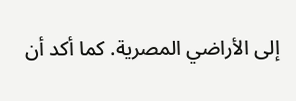إلى الأراضي المصرية. كما أكد أن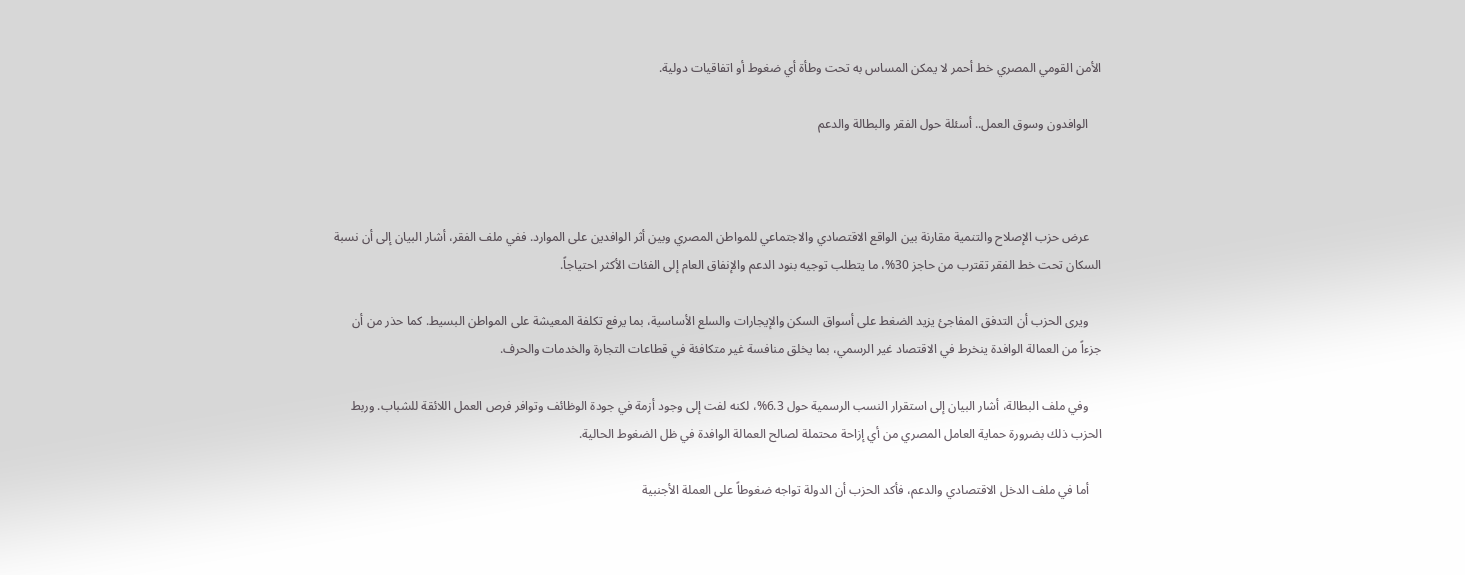الأمن القومي المصري خط أحمر لا يمكن المساس به تحت وطأة أي ضغوط أو اتفاقيات دولية.

    الوافدون وسوق العمل.. أسئلة حول الفقر والبطالة والدعم



    عرض حزب الإصلاح والتنمية مقارنة بين الواقع الاقتصادي والاجتماعي للمواطن المصري وبين أثر الوافدين على الموارد. ففي ملف الفقر، أشار البيان إلى أن نسبة السكان تحت خط الفقر تقترب من حاجز 30%، ما يتطلب توجيه بنود الدعم والإنفاق العام إلى الفئات الأكثر احتياجاً.

    ويرى الحزب أن التدفق المفاجئ يزيد الضغط على أسواق السكن والإيجارات والسلع الأساسية، بما يرفع تكلفة المعيشة على المواطن البسيط. كما حذر من أن جزءاً من العمالة الوافدة ينخرط في الاقتصاد غير الرسمي، بما يخلق منافسة غير متكافئة في قطاعات التجارة والخدمات والحرف.

    وفي ملف البطالة، أشار البيان إلى استقرار النسب الرسمية حول 6.3%، لكنه لفت إلى وجود أزمة في جودة الوظائف وتوافر فرص العمل اللائقة للشباب. وربط الحزب ذلك بضرورة حماية العامل المصري من أي إزاحة محتملة لصالح العمالة الوافدة في ظل الضغوط الحالية.

    أما في ملف الدخل الاقتصادي والدعم، فأكد الحزب أن الدولة تواجه ضغوطاً على العملة الأجنبية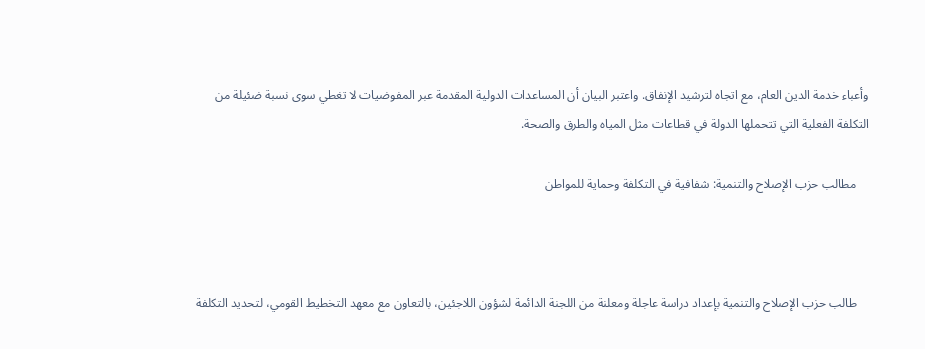وأعباء خدمة الدين العام، مع اتجاه لترشيد الإنفاق. واعتبر البيان أن المساعدات الدولية المقدمة عبر المفوضيات لا تغطي سوى نسبة ضئيلة من التكلفة الفعلية التي تتحملها الدولة في قطاعات مثل المياه والطرق والصحة.

    مطالب حزب الإصلاح والتنمية: شفافية في التكلفة وحماية للمواطن



    طالب حزب الإصلاح والتنمية بإعداد دراسة عاجلة ومعلنة من اللجنة الدائمة لشؤون اللاجئين، بالتعاون مع معهد التخطيط القومي، لتحديد التكلفة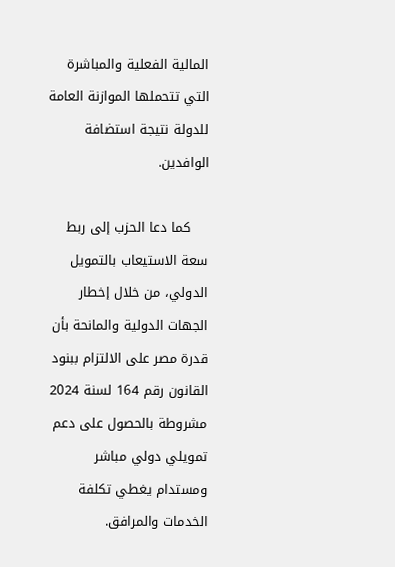المالية الفعلية والمباشرة التي تتحملها الموازنة العامة للدولة نتيجة استضافة الوافدين.

    كما دعا الحزب إلى ربط سعة الاستيعاب بالتمويل الدولي، من خلال إخطار الجهات الدولية والمانحة بأن قدرة مصر على الالتزام ببنود القانون رقم 164 لسنة 2024 مشروطة بالحصول على دعم تمويلي دولي مباشر ومستدام يغطي تكلفة الخدمات والمرافق.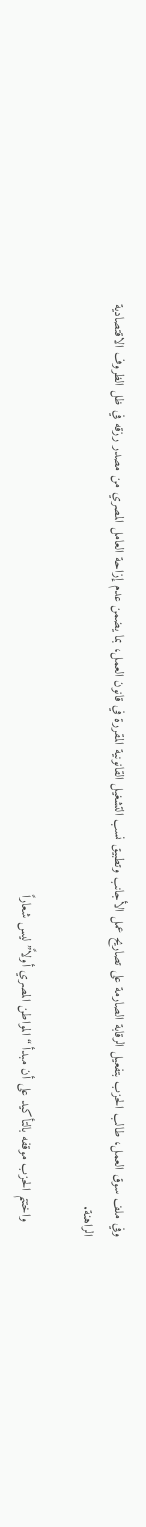وفي ملف سوق العمل، طالب الحزب بتفعيل الرقابة الصارمة على تصاريح عمل الأجانب وتطبيق نسب التشغيل القانونية المقررة في قانون العمل، بما يضمن عدم إزاحة العامل المصري من مصدر رزقه في ظل الظروف الاقتصادية الراهنة.

    واختتم الحزب موقفه بالتأكيد على أن مبدأ “المواطن المصري أولاً” ليس شعاراً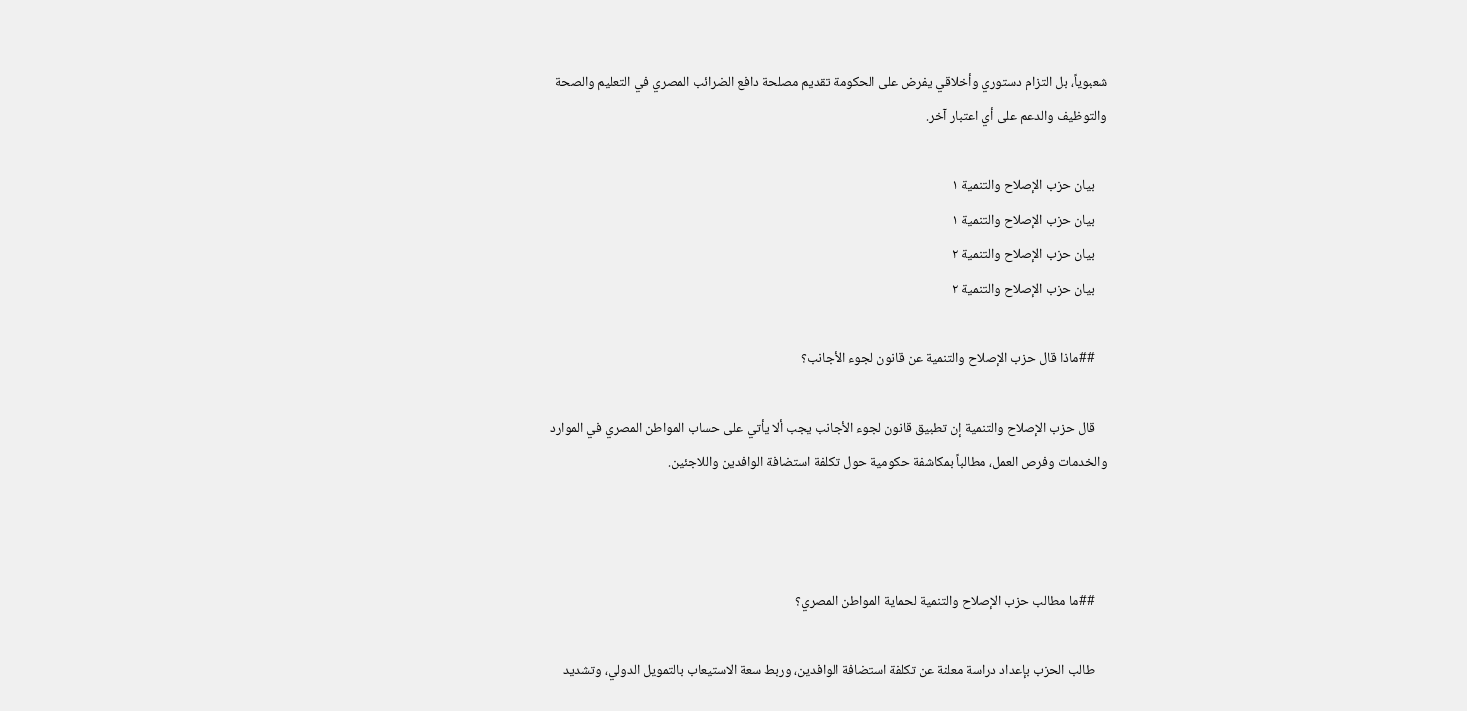شعبوياً، بل التزام دستوري وأخلاقي يفرض على الحكومة تقديم مصلحة دافع الضرائب المصري في التعليم والصحة والتوظيف والدعم على أي اعتبار آخر.

    بيان حزب الإصلاح والتنمية ١
    بيان حزب الإصلاح والتنمية ١
    بيان حزب الإصلاح والتنمية ٢
    بيان حزب الإصلاح والتنمية ٢

    ##ماذا قال حزب الإصلاح والتنمية عن قانون لجوء الأجانب؟

    قال حزب الإصلاح والتنمية إن تطبيق قانون لجوء الأجانب يجب ألا يأتي على حساب المواطن المصري في الموارد والخدمات وفرص العمل، مطالباً بمكاشفة حكومية حول تكلفة استضافة الوافدين واللاجئين.



    ##ما مطالب حزب الإصلاح والتنمية لحماية المواطن المصري؟

    طالب الحزب بإعداد دراسة معلنة عن تكلفة استضافة الوافدين، وربط سعة الاستيعاب بالتمويل الدولي، وتشديد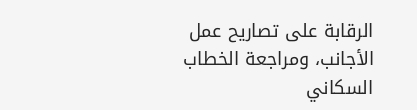الرقابة على تصاريح عمل الأجانب، ومراجعة الخطاب السكاني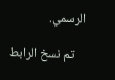الرسمي.

    تم نسخ الرابط